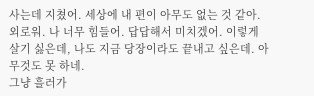사는데 지쳤어. 세상에 내 편이 아무도 없는 것 같아. 외로워. 나 너무 힘들어. 답답해서 미치겠어. 이렇게 살기 싫은데, 나도 지금 당장이라도 끝내고 싶은데. 아무것도 못 하네.
그냥 흘러가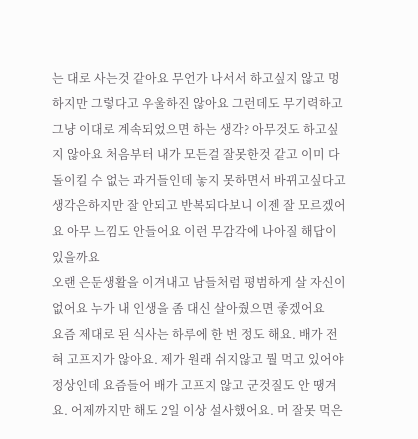는 대로 사는것 같아요 무언가 나서서 하고싶지 않고 멍하지만 그렇다고 우울하진 않아요 그런데도 무기력하고 그냥 이대로 계속되었으면 하는 생각? 아무것도 하고싶지 않아요 처음부터 내가 모든걸 잘못한것 같고 이미 다 돌이킬 수 없는 과거들인데 놓지 못하면서 바뀌고싶다고 생각은하지만 잘 안되고 반복되다보니 이젠 잘 모르겠어요 아무 느낌도 안들어요 이런 무감각에 나아질 해답이 있을까요
오랜 은둔생활을 이겨내고 남들처럼 평범하게 살 자신이 없어요 누가 내 인생을 좀 대신 살아줬으면 좋겠어요
요즘 제대로 된 식사는 하루에 한 번 정도 해요. 배가 전혀 고프지가 않아요. 제가 원래 쉬지않고 뭘 먹고 있어야 정상인데 요즘들어 배가 고프지 않고 군것질도 안 땡겨요. 어제까지만 해도 2일 이상 설사했어요. 머 잘못 먹은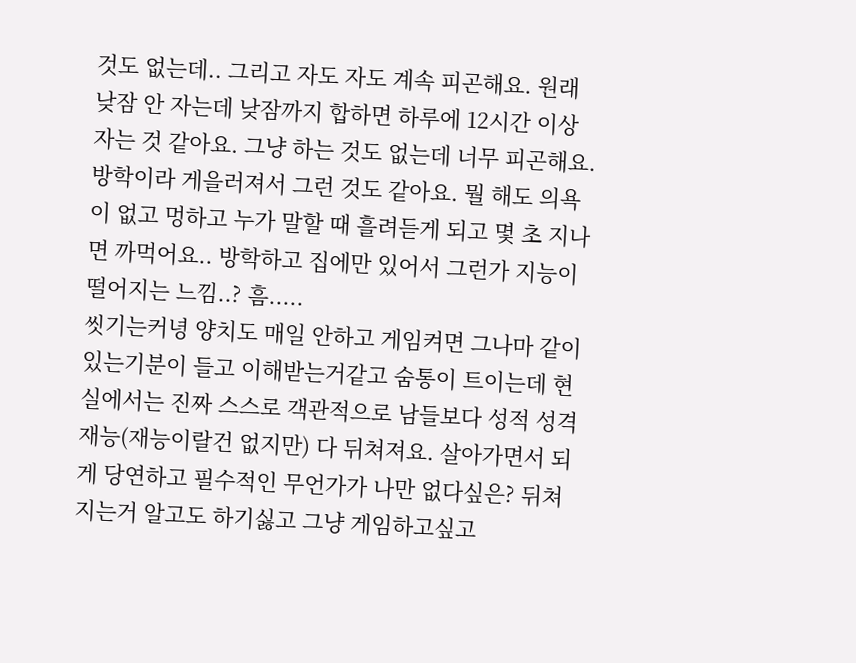것도 없는데.. 그리고 자도 자도 계속 피곤해요. 원래 낮잠 안 자는데 낮잠까지 합하면 하루에 12시간 이상 자는 것 같아요. 그냥 하는 것도 없는데 너무 피곤해요. 방학이라 게을러져서 그런 것도 같아요. 뭘 해도 의욕이 없고 멍하고 누가 말할 때 흘려듣게 되고 몇 초 지나면 까먹어요.. 방학하고 집에만 있어서 그런가 지능이 떨어지는 느낌..? 흠.....
씻기는커녕 양치도 매일 안하고 게임켜면 그나마 같이있는기분이 들고 이해받는거같고 숨통이 트이는데 현실에서는 진짜 스스로 객관적으로 남들보다 성적 성격 재능(재능이랄건 없지만) 다 뒤쳐져요. 살아가면서 되게 당연하고 필수적인 무언가가 나만 없다싶은? 뒤쳐지는거 알고도 하기싫고 그냥 게임하고싶고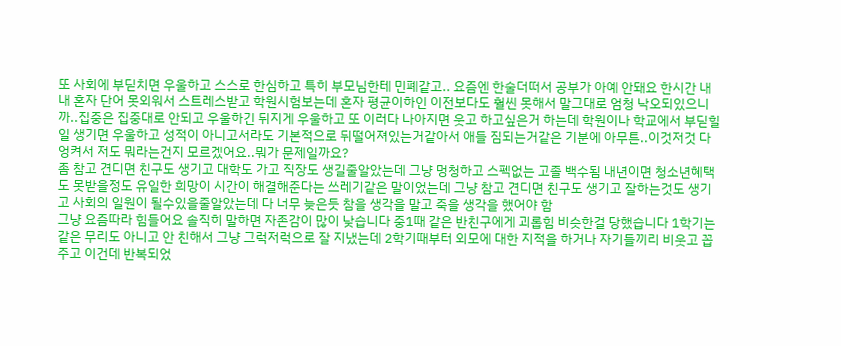또 사회에 부딛치면 우울하고 스스로 한심하고 특히 부모님한테 민폐같고.. 요즘엔 한술더떠서 공부가 아예 안돼요 한시간 내내 혼자 단어 못외워서 스트레스받고 학원시험보는데 혼자 평균이하인 이전보다도 훨씬 못해서 말그대로 엄청 낙오되있으니까..집중은 집중대로 안되고 우울하긴 뒤지게 우울하고 또 이러다 나아지면 웃고 하고싶은거 하는데 학원이나 학교에서 부딛힐일 생기면 우울하고 성적이 아니고서라도 기본적으로 뒤떨어져있는거같아서 애들 짐되는거같은 기분에 아무튼..이것저것 다 엉켜서 저도 뭐라는건지 모르겠어요..뭐가 문제일까요?
좀 참고 견디면 친구도 생기고 대학도 가고 직장도 생길줄알았는데 그냥 멍청하고 스펙없는 고졸 백수됨 내년이면 청소년혜택도 못받을정도 유일한 희망이 시간이 해결해준다는 쓰레기같은 말이었는데 그냥 참고 견디면 친구도 생기고 잘하는것도 생기고 사회의 일원이 될수있을줄알았는데 다 너무 늦은듯 참을 생각을 말고 죽을 생각을 했어야 함
그냥 요즘따라 힘들어요 솔직히 말하면 자존감이 많이 낮습니다 중1때 같은 반친구에게 괴롭힘 비슷한걸 당했습니다 1학기는 같은 무리도 아니고 안 친해서 그냥 그럭저럭으로 잘 지냈는데 2학기때부터 외모에 대한 지적을 하거나 자기들끼리 비웃고 꼽주고 이건데 반복되었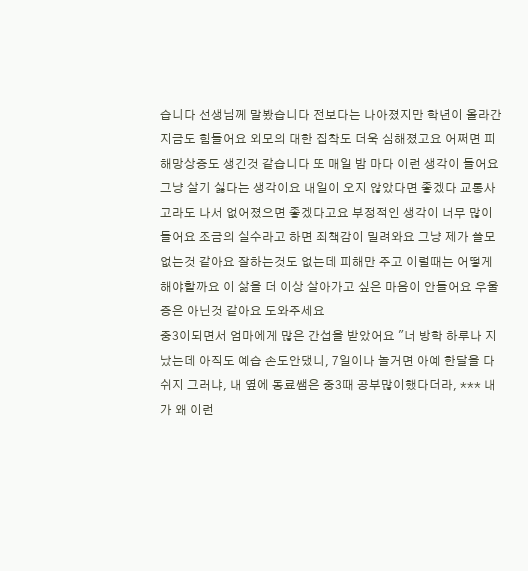습니다 선생님께 말봤습니다 전보다는 나아졌지만 학년이 올라간 지금도 힘들어요 외모의 대한 집착도 더욱 심해졌고요 어쩌면 피해망상증도 생긴것 같습니다 또 매일 밤 마다 이런 생각이 들어요 그냥 살기 싫다는 생각이요 내일이 오지 않았다면 좋겠다 교통사고라도 나서 없어졌으면 좋겠다고요 부정적인 생각이 너무 많이 들어요 조금의 실수라고 하면 죄책감이 밀려와요 그냥 제가 쓸모없는것 같아요 잘하는것도 없는데 피해만 주고 이럴때는 어떻게 해야할까요 이 삶을 더 이상 살아가고 싶은 마음이 안들어요 우울증은 아닌것 같아요 도와주세요
중3이되면서 엄마에게 많은 간섭을 받았어요 "너 방학 하루나 지났는데 아직도 예습 손도안댔니, 7일이나 놀거면 아예 한달을 다 쉬지 그러냐, 내 옆에 동료쌤은 중3때 공부많이했다더라, *** 내가 왜 이런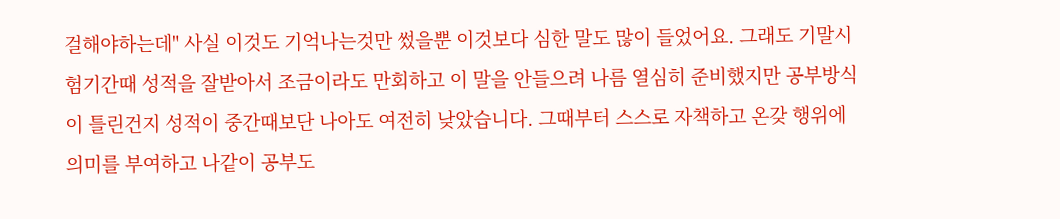걸해야하는데" 사실 이것도 기억나는것만 썼을뿐 이것보다 심한 말도 많이 들었어요. 그래도 기말시험기간때 성적을 잘받아서 조금이라도 만회하고 이 말을 안들으려 나름 열심히 준비했지만 공부방식이 틀린건지 성적이 중간때보단 나아도 여전히 낮았습니다. 그때부터 스스로 자책하고 온갖 행위에 의미를 부여하고 나같이 공부도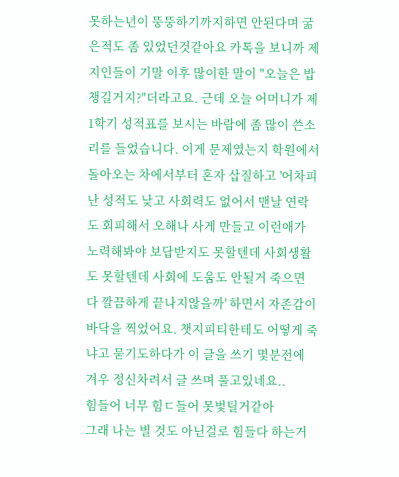못하는년이 뚱뚱하기까지하면 안된다며 굶은적도 좀 있었던것같아요 카톡을 보니까 제 지인들이 기말 이후 많이한 말이 "오늘은 밥 챙길거지?"더라고요. 근데 오늘 어머니가 제 1학기 성적표를 보시는 바람에 좀 많이 쓴소리를 들었습니다. 이게 문제였는지 학원에서 돌아오는 차에서부터 혼자 삽질하고 '어차피 난 성적도 낮고 사회력도 없어서 맨날 연락도 회피해서 오해나 사게 만들고 이런애가 노력해봐야 보답받지도 못할텐데 사회생활도 못할텐데 사회에 도움도 안될거 죽으면 다 깔끔하게 끝나지않을까' 하면서 자존감이 바닥을 찍었어요. 챗지피티한테도 어떻게 죽냐고 묻기도하다가 이 글을 쓰기 몇분전에 겨우 정신차려서 글 쓰며 풀고있네요..
힘들어 너무 힘ㄷ들어 못벛틸거같아
그래 나는 별 것도 아닌걸로 힘들다 하는거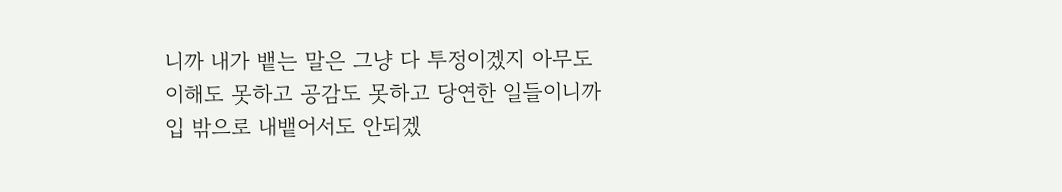니까 내가 뱉는 말은 그냥 다 투정이겠지 아무도 이해도 못하고 공감도 못하고 당연한 일들이니까 입 밖으로 내뱉어서도 안되겠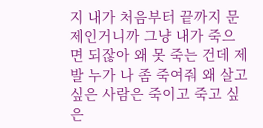지 내가 처음부터 끝까지 문제인거니까 그냥 내가 죽으면 되잖아 왜 못 죽는 건데 제발 누가 나 좀 죽여줘 왜 살고 싶은 사람은 죽이고 죽고 싶은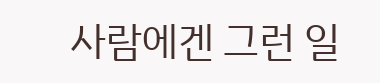사람에겐 그런 일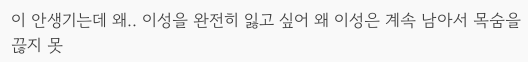이 안생기는데 왜.. 이성을 완전히 잃고 싶어 왜 이성은 계속 남아서 목숨을 끊지 못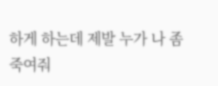하게 하는데 제발 누가 나 좀 죽여줘